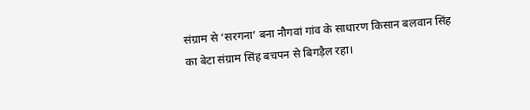संग्राम से ‘सरगना’ बना नौगवां गांव के साधारण किसान बलवान सिंह
का बेटा संग्राम सिंह बचपन से बिगड़ैल रहा।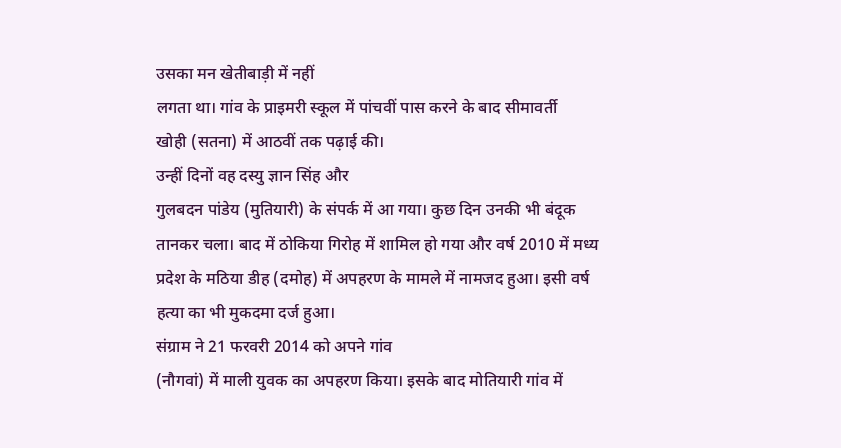उसका मन खेतीबाड़ी में नहीं
लगता था। गांव के प्राइमरी स्कूल में पांचवीं पास करने के बाद सीमावर्ती
खोही (सतना) में आठवीं तक पढ़ाई की।
उन्हीं दिनों वह दस्यु ज्ञान सिंह और
गुलबदन पांडेय (मुतियारी) के संपर्क में आ गया। कुछ दिन उनकी भी बंदूक
तानकर चला। बाद में ठोकिया गिरोह में शामिल हो गया और वर्ष 2010 में मध्य
प्रदेश के मठिया डीह (दमोह) में अपहरण के मामले में नामजद हुआ। इसी वर्ष
हत्या का भी मुकदमा दर्ज हुआ।
संग्राम ने 21 फरवरी 2014 को अपने गांव
(नौगवां) में माली युवक का अपहरण किया। इसके बाद मोतियारी गांव में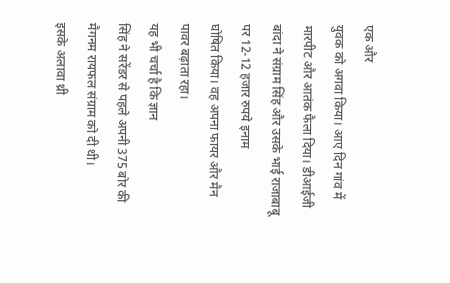एक और
युवक को अगवा किया। आए दिन गांव में मारपीट और आतंक फैला दिया। डीआईजी
बांदा ने संग्राम सिंह और उसके भाई राजाबाबू पर 12-12 हजार रुपये इनाम
घोषित किया। वह अपना फायर और मैन पावर बढ़ाता रहा।
यह भी चर्चा है कि ज्ञान
सिंह ने सरेंडर से पहले अपनी 375 बोर की मैगनम रायफल संग्राम को दी थी।
इसके अलावा थ्री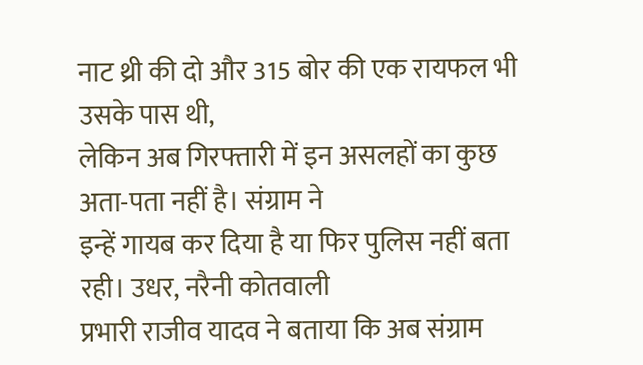नाट थ्री की दो और 315 बोर की एक रायफल भी उसके पास थी,
लेकिन अब गिरफ्तारी में इन असलहों का कुछ अता-पता नहीं है। संग्राम ने
इन्हें गायब कर दिया है या फिर पुलिस नहीं बता रही। उधर, नरैनी कोतवाली
प्रभारी राजीव यादव ने बताया कि अब संग्राम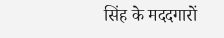सिंह के मददगारों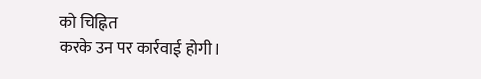को चिह्नित
करके उन पर कार्रवाई होगी।